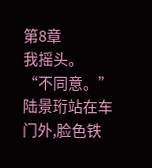第8章
我摇头。
“不同意。”
陆景珩站在车门外,脸色铁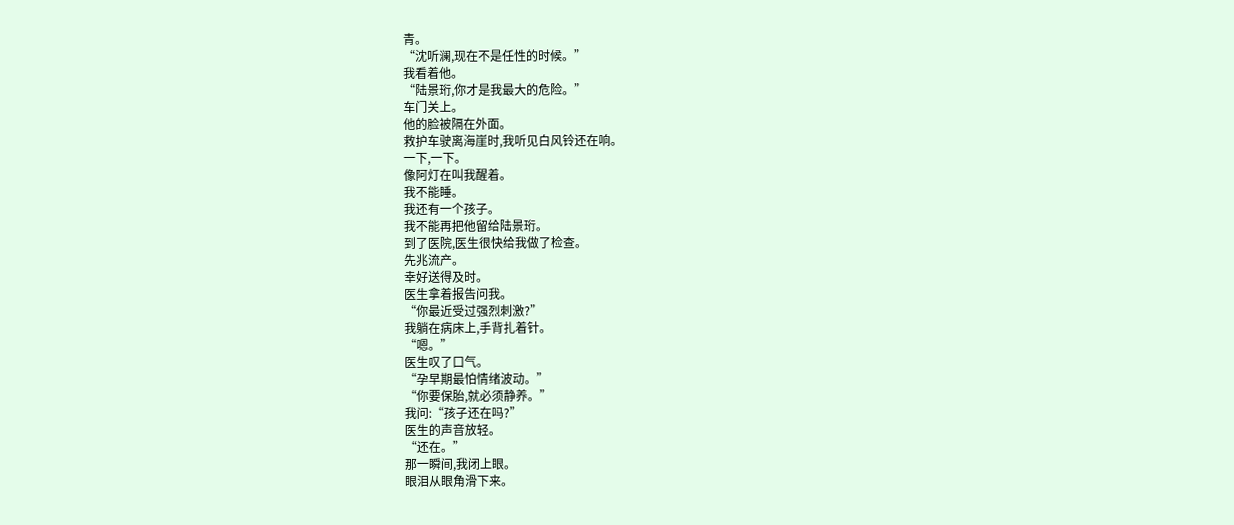青。
“沈听澜,现在不是任性的时候。”
我看着他。
“陆景珩,你才是我最大的危险。”
车门关上。
他的脸被隔在外面。
救护车驶离海崖时,我听见白风铃还在响。
一下,一下。
像阿灯在叫我醒着。
我不能睡。
我还有一个孩子。
我不能再把他留给陆景珩。
到了医院,医生很快给我做了检查。
先兆流产。
幸好送得及时。
医生拿着报告问我。
“你最近受过强烈刺激?”
我躺在病床上,手背扎着针。
“嗯。”
医生叹了口气。
“孕早期最怕情绪波动。”
“你要保胎,就必须静养。”
我问:“孩子还在吗?”
医生的声音放轻。
“还在。”
那一瞬间,我闭上眼。
眼泪从眼角滑下来。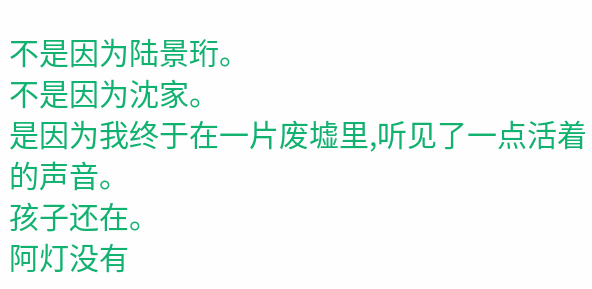不是因为陆景珩。
不是因为沈家。
是因为我终于在一片废墟里,听见了一点活着的声音。
孩子还在。
阿灯没有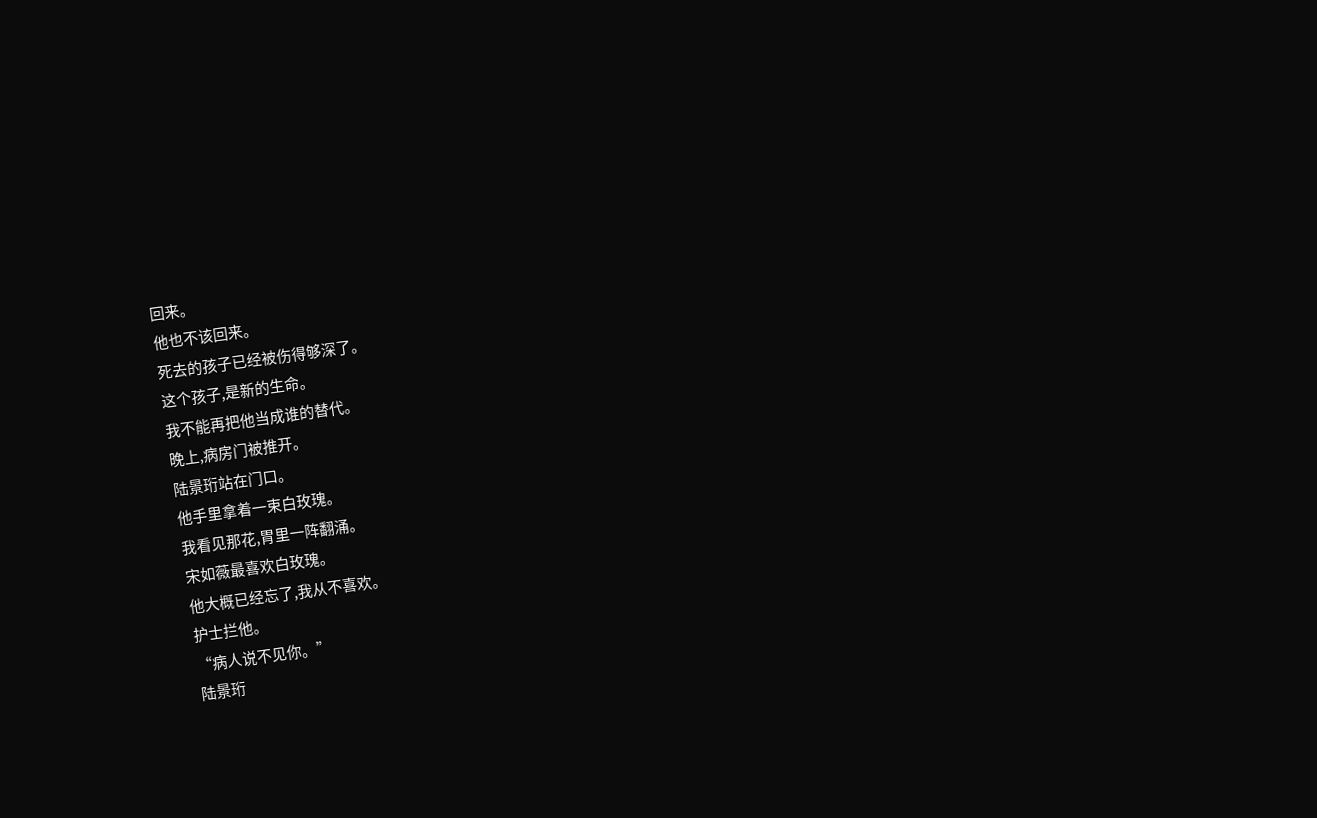回来。
他也不该回来。
死去的孩子已经被伤得够深了。
这个孩子,是新的生命。
我不能再把他当成谁的替代。
晚上,病房门被推开。
陆景珩站在门口。
他手里拿着一束白玫瑰。
我看见那花,胃里一阵翻涌。
宋如薇最喜欢白玫瑰。
他大概已经忘了,我从不喜欢。
护士拦他。
“病人说不见你。”
陆景珩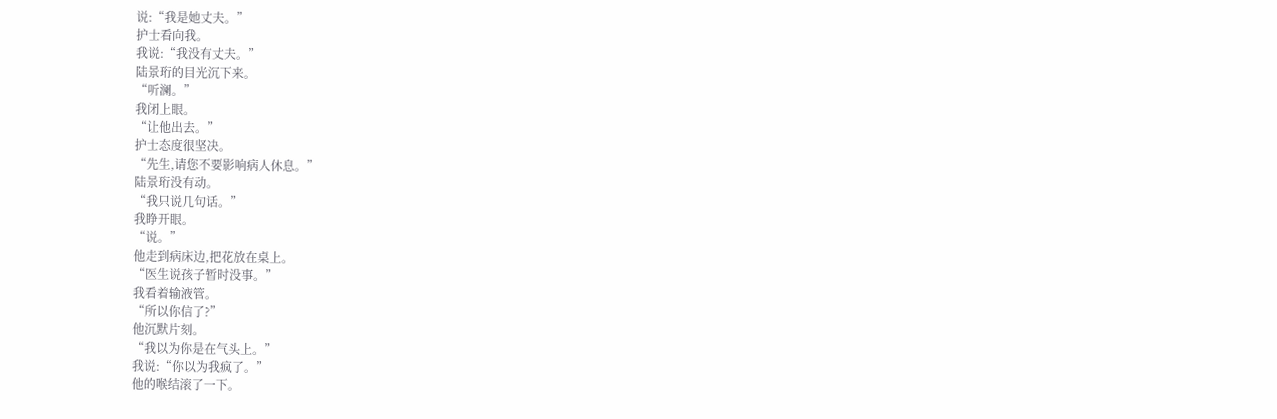说:“我是她丈夫。”
护士看向我。
我说:“我没有丈夫。”
陆景珩的目光沉下来。
“听澜。”
我闭上眼。
“让他出去。”
护士态度很坚决。
“先生,请您不要影响病人休息。”
陆景珩没有动。
“我只说几句话。”
我睁开眼。
“说。”
他走到病床边,把花放在桌上。
“医生说孩子暂时没事。”
我看着输液管。
“所以你信了?”
他沉默片刻。
“我以为你是在气头上。”
我说:“你以为我疯了。”
他的喉结滚了一下。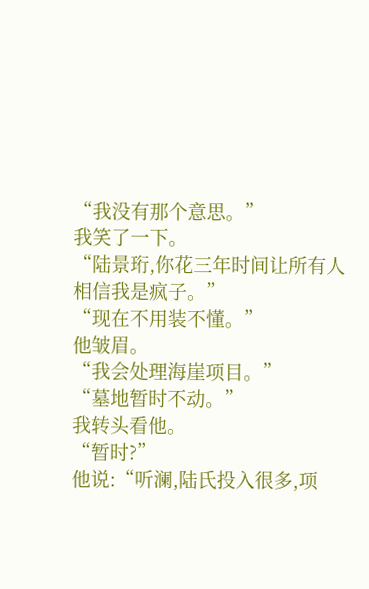“我没有那个意思。”
我笑了一下。
“陆景珩,你花三年时间让所有人相信我是疯子。”
“现在不用装不懂。”
他皱眉。
“我会处理海崖项目。”
“墓地暂时不动。”
我转头看他。
“暂时?”
他说:“听澜,陆氏投入很多,项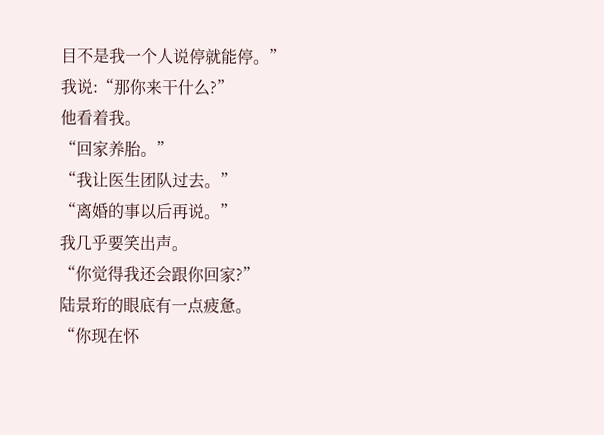目不是我一个人说停就能停。”
我说:“那你来干什么?”
他看着我。
“回家养胎。”
“我让医生团队过去。”
“离婚的事以后再说。”
我几乎要笑出声。
“你觉得我还会跟你回家?”
陆景珩的眼底有一点疲惫。
“你现在怀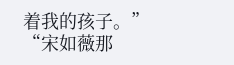着我的孩子。”
“宋如薇那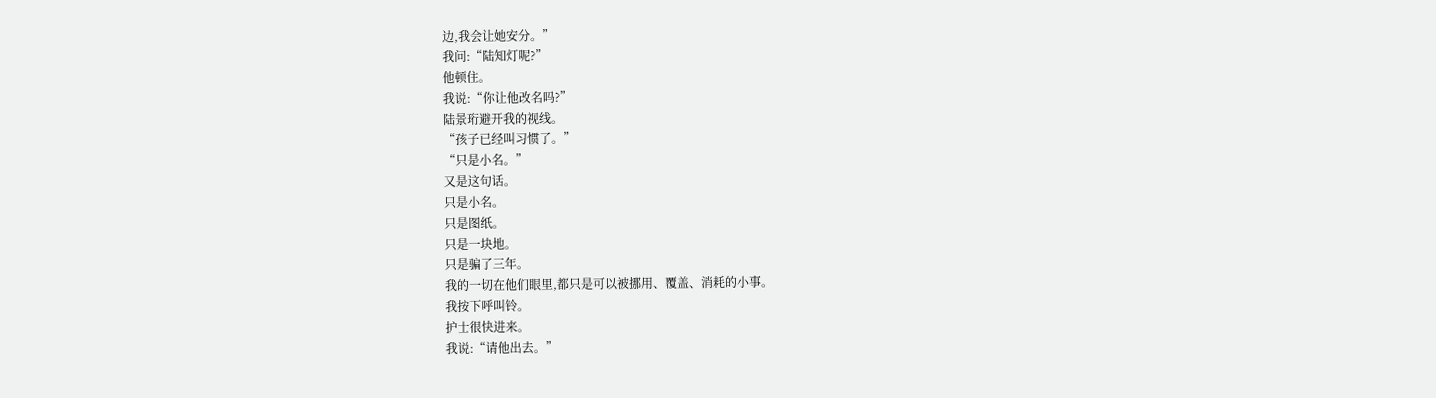边,我会让她安分。”
我问:“陆知灯呢?”
他顿住。
我说:“你让他改名吗?”
陆景珩避开我的视线。
“孩子已经叫习惯了。”
“只是小名。”
又是这句话。
只是小名。
只是图纸。
只是一块地。
只是骗了三年。
我的一切在他们眼里,都只是可以被挪用、覆盖、消耗的小事。
我按下呼叫铃。
护士很快进来。
我说:“请他出去。”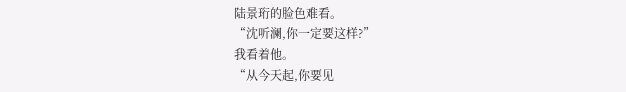陆景珩的脸色难看。
“沈听澜,你一定要这样?”
我看着他。
“从今天起,你要见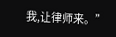我,让律师来。”